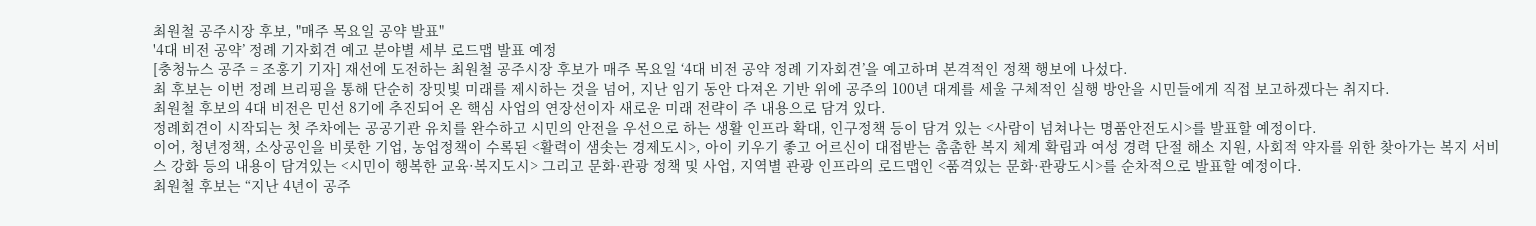최원철 공주시장 후보, "매주 목요일 공약 발표"
'4대 비전 공약’ 정례 기자회견 예고 분야별 세부 로드맵 발표 예정
[충청뉴스 공주 = 조홍기 기자] 재선에 도전하는 최원철 공주시장 후보가 매주 목요일 ‘4대 비전 공약 정례 기자회견’을 예고하며 본격적인 정책 행보에 나섰다.
최 후보는 이번 정례 브리핑을 통해 단순히 장밋빛 미래를 제시하는 것을 넘어, 지난 임기 동안 다져온 기반 위에 공주의 100년 대계를 세울 구체적인 실행 방안을 시민들에게 직접 보고하겠다는 취지다.
최원철 후보의 4대 비전은 민선 8기에 추진되어 온 핵심 사업의 연장선이자 새로운 미래 전략이 주 내용으로 담겨 있다.
정례회견이 시작되는 첫 주차에는 공공기관 유치를 완수하고 시민의 안전을 우선으로 하는 생활 인프라 확대, 인구정책 등이 담겨 있는 <사람이 넘쳐나는 명품안전도시>를 발표할 예정이다.
이어, 청년정책, 소상공인을 비롯한 기업, 농업정책이 수록된 <활력이 샘솟는 경제도시>, 아이 키우기 좋고 어르신이 대접받는 촘촘한 복지 체계 확립과 여성 경력 단절 해소 지원, 사회적 약자를 위한 찾아가는 복지 서비스 강화 등의 내용이 담겨있는 <시민이 행복한 교육·복지도시> 그리고 문화·관광 정책 및 사업, 지역별 관광 인프라의 로드맵인 <품격있는 문화·관광도시>를 순차적으로 발표할 예정이다.
최원철 후보는 “지난 4년이 공주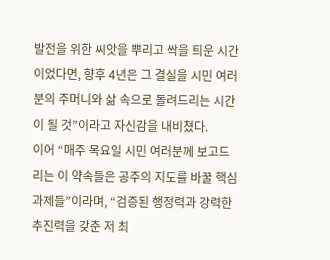발전을 위한 씨앗을 뿌리고 싹을 틔운 시간이었다면, 향후 4년은 그 결실을 시민 여러분의 주머니와 삶 속으로 돌려드리는 시간이 될 것”이라고 자신감을 내비쳤다.
이어 “매주 목요일 시민 여러분께 보고드리는 이 약속들은 공주의 지도를 바꿀 핵심 과제들”이라며, “검증된 행정력과 강력한 추진력을 갖춘 저 최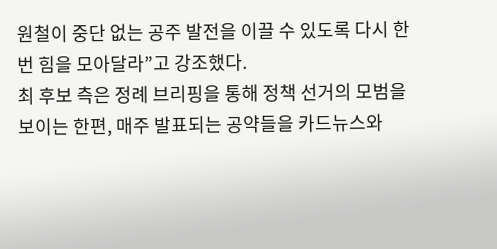원철이 중단 없는 공주 발전을 이끌 수 있도록 다시 한번 힘을 모아달라”고 강조했다.
최 후보 측은 정례 브리핑을 통해 정책 선거의 모범을 보이는 한편, 매주 발표되는 공약들을 카드뉴스와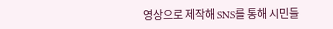영상으로 제작해 SNS를 통해 시민들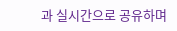과 실시간으로 공유하며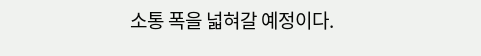소통 폭을 넓혀갈 예정이다.